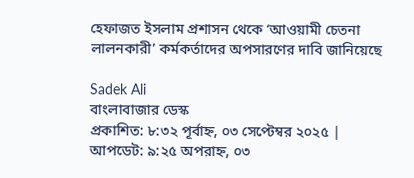হেফাজত ইসলাম প্রশাসন থেকে ‘আওয়ামী চেতনা লালনকারী’ কর্মকর্তাদের অপসারণের দাবি জানিয়েছে

Sadek Ali
বাংলাবাজার ডেস্ক
প্রকাশিত: ৮:৩২ পূর্বাহ্ন, ০৩ সেপ্টেম্বর ২০২৫ | আপডেট: ৯:২৫ অপরাহ্ন, ০৩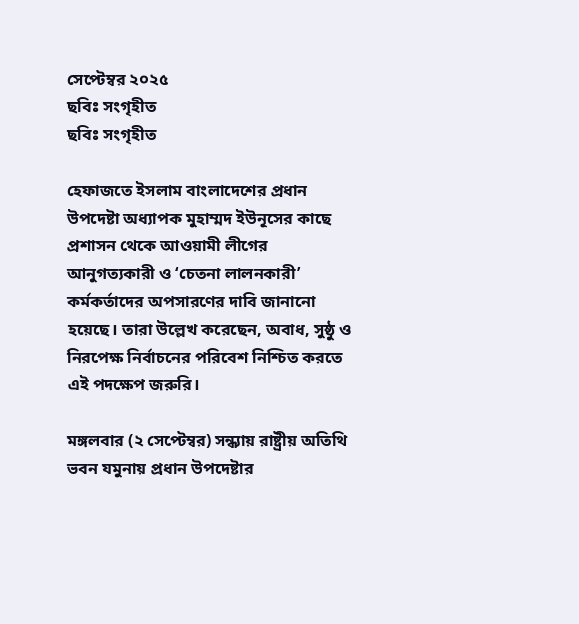সেপ্টেম্বর ২০২৫
ছবিঃ সংগৃহীত
ছবিঃ সংগৃহীত

হেফাজতে ইসলাম বাংলাদেশের প্রধান উপদেষ্টা অধ্যাপক মুহাম্মদ ইউনূসের কাছে প্রশাসন থেকে আওয়ামী লীগের আনুগত্যকারী ও ‘চেতনা লালনকারী’ কর্মকর্তাদের অপসারণের দাবি জানানো হয়েছে। তারা উল্লেখ করেছেন, অবাধ, সুষ্ঠু ও নিরপেক্ষ নির্বাচনের পরিবেশ নিশ্চিত করতে এই পদক্ষেপ জরুরি।

মঙ্গলবার (২ সেপ্টেম্বর) সন্ধ্যায় রাষ্ট্রীয় অতিথি ভবন যমুনায় প্রধান উপদেষ্টার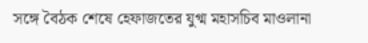সঙ্গে বৈঠক শেষে হেফাজতের যুগ্ম মহাসচিব মাওলানা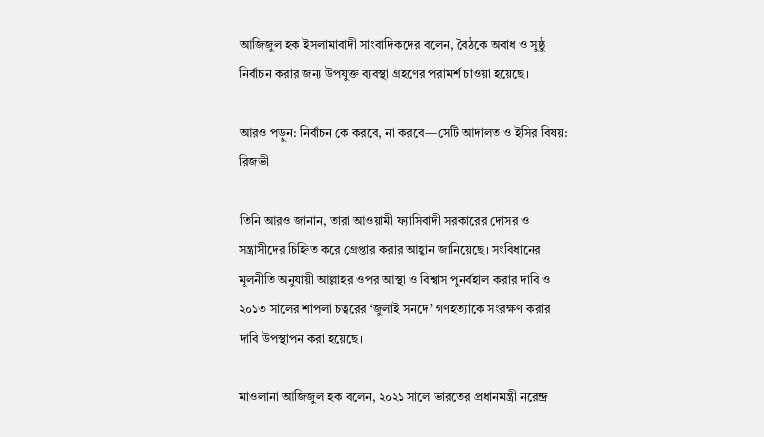আজিজুল হক ইসলামাবাদী সাংবাদিকদের বলেন, বৈঠকে অবাধ ও সুষ্ঠু নির্বাচন করার জন্য উপযুক্ত ব্যবস্থা গ্রহণের পরামর্শ চাওয়া হয়েছে।

আরও পড়ুন: নির্বাচন কে করবে, না করবে—সেটি আদালত ও ইসির বিষয়: রিজভী

তিনি আরও জানান, তারা আওয়ামী ফ্যাসিবাদী সরকারের দোসর ও সন্ত্রাসীদের চিহ্নিত করে গ্রেপ্তার করার আহ্বান জানিয়েছে। সংবিধানের মূলনীতি অনুযায়ী আল্লাহর ওপর আস্থা ও বিশ্বাস পুনর্বহাল করার দাবি ও ২০১৩ সালের শাপলা চত্বরের ‘জুলাই সনদে’ গণহত্যাকে সংরক্ষণ করার দাবি উপস্থাপন করা হয়েছে।

মাওলানা আজিজুল হক বলেন, ২০২১ সালে ভারতের প্রধানমন্ত্রী নরেন্দ্র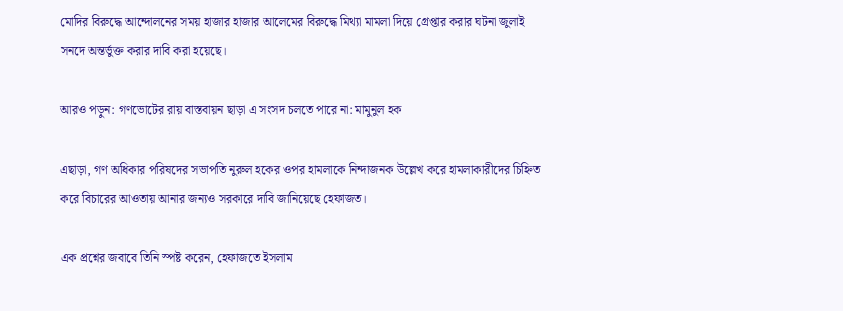মোদির বিরুদ্ধে আন্দোলনের সময় হাজার হাজার আলেমের বিরুদ্ধে মিথ্যা মামলা দিয়ে গ্রেপ্তার করার ঘটনা জুলাই সনদে অন্তর্ভুক্ত করার দাবি করা হয়েছে।

আরও পড়ুন: গণভোটের রায় বাস্তবায়ন ছাড়া এ সংসদ চলতে পারে না: মামুনুল হক

এছাড়া, গণ অধিকার পরিষদের সভাপতি নুরুল হকের ওপর হামলাকে নিন্দাজনক উল্লেখ করে হামলাকারীদের চিহ্নিত করে বিচারের আওতায় আনার জন্যও সরকারে দাবি জানিয়েছে হেফাজত।

এক প্রশ্নের জবাবে তিনি স্পষ্ট করেন, হেফাজতে ইসলাম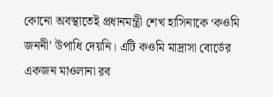কোনো অবস্থাতেই প্রধানমন্ত্রী শেখ হাসিনাকে ‘কওমি জননী’ উপাধি দেয়নি। এটি কওমি মাদ্রাসা বোর্ডের একজন মাওলানা রব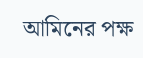আমিনের পক্ষ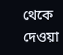থেকে দেওয়া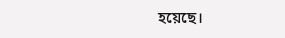হয়েছে।